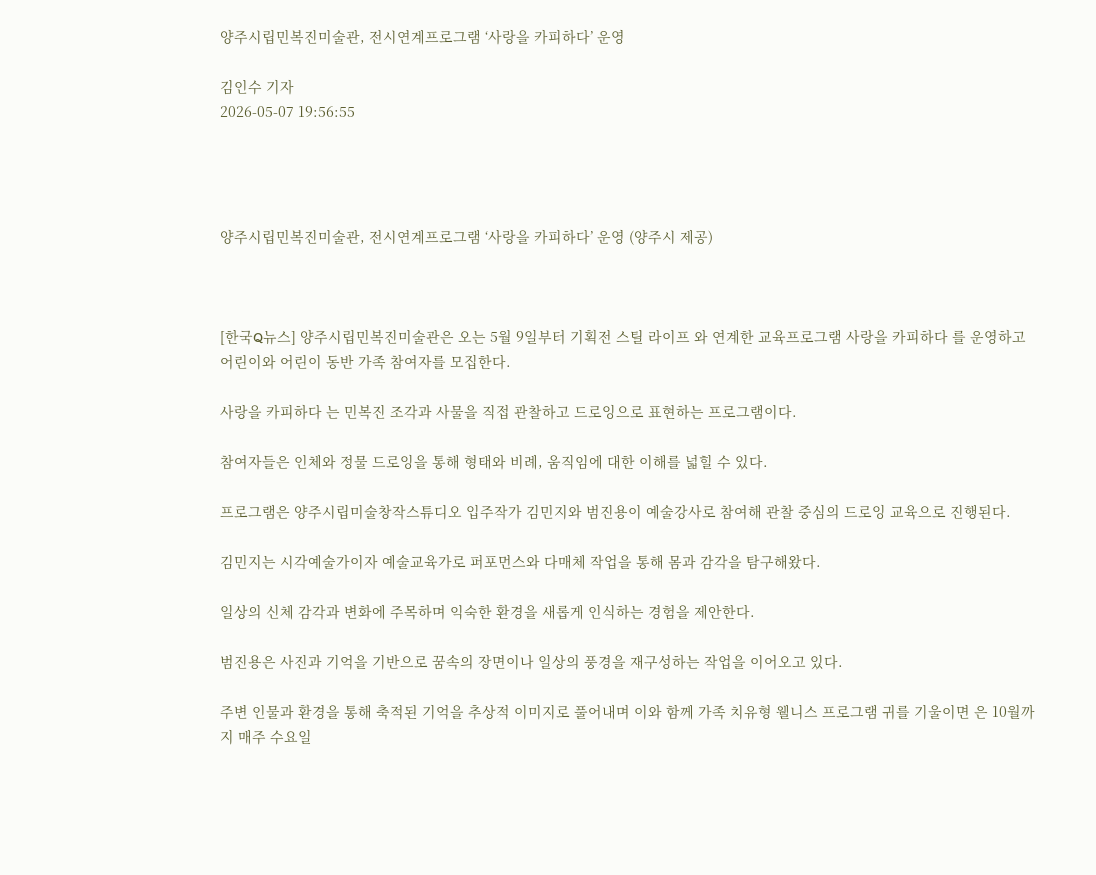양주시립민복진미술관, 전시연계프로그램 ‘사랑을 카피하다’ 운영

김인수 기자
2026-05-07 19:56:55




양주시립민복진미술관, 전시연계프로그램 ‘사랑을 카피하다’ 운영 (양주시 제공)



[한국Q뉴스] 양주시립민복진미술관은 오는 5월 9일부터 기획전 스틸 라이프 와 연계한 교육프로그램 사랑을 카피하다 를 운영하고 어린이와 어린이 동반 가족 참여자를 모집한다.

사랑을 카피하다 는 민복진 조각과 사물을 직접 관찰하고 드로잉으로 표현하는 프로그램이다.

참여자들은 인체와 정물 드로잉을 통해 형태와 비례, 움직임에 대한 이해를 넓힐 수 있다.

프로그램은 양주시립미술창작스튜디오 입주작가 김민지와 범진용이 예술강사로 참여해 관찰 중심의 드로잉 교육으로 진행된다.

김민지는 시각예술가이자 예술교육가로 퍼포먼스와 다매체 작업을 통해 몸과 감각을 탐구해왔다.

일상의 신체 감각과 변화에 주목하며 익숙한 환경을 새롭게 인식하는 경험을 제안한다.

범진용은 사진과 기억을 기반으로 꿈속의 장면이나 일상의 풍경을 재구성하는 작업을 이어오고 있다.

주변 인물과 환경을 통해 축적된 기억을 추상적 이미지로 풀어내며 이와 함께 가족 치유형 웰니스 프로그램 귀를 기울이면 은 10월까지 매주 수요일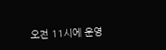오전 11시에 운영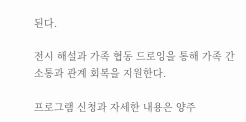된다.

전시 해설과 가족 협동 드로잉을 통해 가족 간 소통과 관계 회복을 지원한다.

프로그램 신청과 자세한 내용은 양주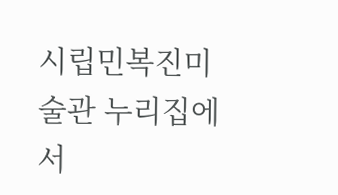시립민복진미술관 누리집에서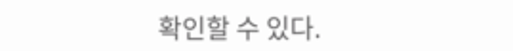확인할 수 있다.